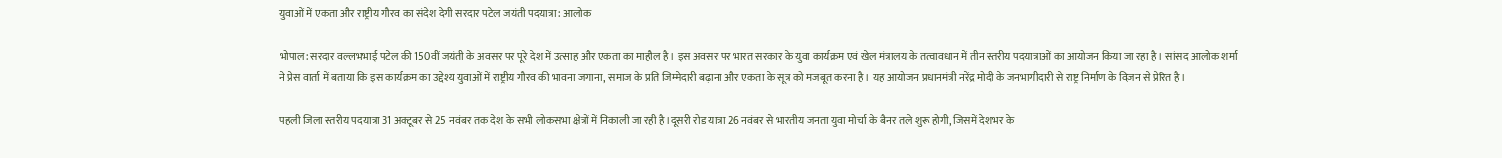युवाओं में एकता और राष्ट्रीय गौरव का संदेश देगी सरदार पटेल जयंती पदयात्रा: आलोक

भोपाल: सरदार वल्लभभाई पटेल की 150वीं जयंती के अवसर पर पूरे देश में उत्साह और एकता का माहौल है। इस अवसर पर भारत सरकार के युवा कार्यक्रम एवं खेल मंत्रालय के तत्वावधान में तीन स्तरीय पदयात्राओं का आयोजन किया जा रहा है। सांसद आलोक शर्मा ने प्रेस वार्ता में बताया कि इस कार्यक्रम का उद्देश्य युवाओं में राष्ट्रीय गौरव की भावना जगाना, समाज के प्रति जिम्मेदारी बढ़ाना और एकता के सूत्र को मजबूत करना है। यह आयोजन प्रधानमंत्री नरेंद्र मोदी के जनभागीदारी से राष्ट्र निर्माण के विज़न से प्रेरित है।

पहली जिला स्तरीय पदयात्रा 31 अक्टूबर से 25 नवंबर तक देश के सभी लोकसभा क्षेत्रों में निकाली जा रही है।दूसरी रोड यात्रा 26 नवंबर से भारतीय जनता युवा मोर्चा के बैनर तले शुरू होगी, जिसमें देशभर के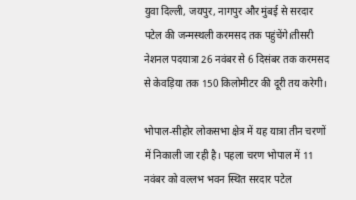युवा दिल्ली, जयपुर, नागपुर और मुंबई से सरदार पटेल की जन्मस्थली करमसद तक पहुंचेंगे।तीसरी नेशनल पदयात्रा 26 नवंबर से 6 दिसंबर तक करमसद से केवड़िया तक 150 किलोमीटर की दूरी तय करेगी।

भोपाल-सीहोर लोकसभा क्षेत्र में यह यात्रा तीन चरणों में निकाली जा रही है। पहला चरण भोपाल में 11 नवंबर को वल्लभ भवन स्थित सरदार पटेल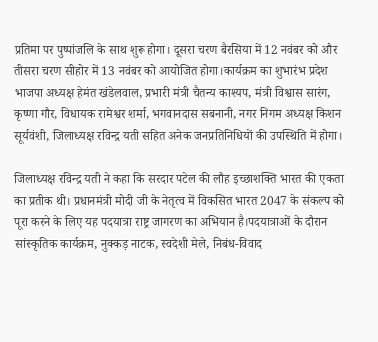प्रतिमा पर पुष्पांजलि के साथ शुरू होगा। दूसरा चरण बैरसिया में 12 नवंबर को और तीसरा चरण सीहोर में 13 नवंबर को आयोजित होगा।कार्यक्रम का शुभारंभ प्रदेश भाजपा अध्यक्ष हेमंत खंडेलवाल, प्रभारी मंत्री चैतन्य काश्यप, मंत्री विश्वास सारंग, कृष्णा गौर, विधायक रामेश्वर शर्मा, भगवानदास सबनानी, नगर निगम अध्यक्ष किशन सूर्यवंशी, जिलाध्यक्ष रविन्द्र यती सहित अनेक जनप्रतिनिधियों की उपस्थिति में होगा।

जिलाध्यक्ष रविन्द्र यती ने कहा कि सरदार पटेल की लौह इच्छाशक्ति भारत की एकता का प्रतीक थी। प्रधानमंत्री मोदी जी के नेतृत्व में विकसित भारत 2047 के संकल्प को पूरा करने के लिए यह पदयात्रा राष्ट्र जागरण का अभियान है।पदयात्राओं के दौरान सांस्कृतिक कार्यक्रम, नुक्कड़ नाटक, स्वदेशी मेले, निबंध-विवाद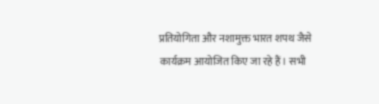प्रतियोगिता और नशामुक्त भारत शपथ जैसे कार्यक्रम आयोजित किए जा रहे हैं। सभी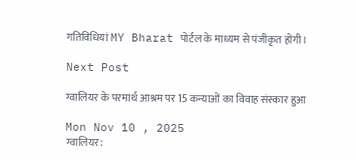गतिविधियां MY Bharat पोर्टल के माध्यम से पंजीकृत होंगी।

Next Post

ग्वालियर के परमार्थ आश्रम पर 15 कन्याओं का विवाह संस्कार हुआ

Mon Nov 10 , 2025
ग्वालियर: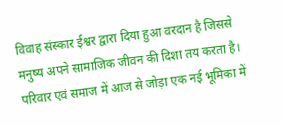विवाह संस्कार ईश्वर द्वारा दिया हुआ वरदान है जिससे मनुष्य अपने सामाजिक जीवन की दिशा तय करता है। परिवार एवं समाज में आज से जोड़ा एक नई भूमिका में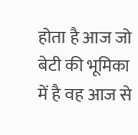होता है आज जो बेटी की भूमिका में है वह आज से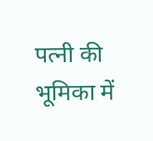पत्नी की भूमिका में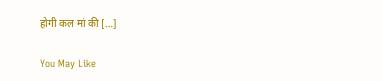होगी कल मां की […]

You May Like